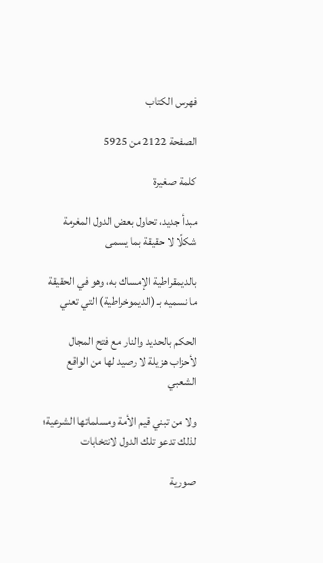فهرس الكتاب

الصفحة 2122 من 5925

كلمة صغيرة

مبدأ جديد، تحاول بعض الدول المغرمة شكلًا لا حقيقة بما يسمى

بالديمقراطية الإمساك به، وهو في الحقيقة ما نسميه بـ (الديموخراطية) التي تعني

الحكم بالحديد والنار مع فتح المجال لأحزاب هزيلة لا رصيد لها من الواقع الشعبي

ولا من تبني قيم الأمة ومسلماتها الشرعية؛ لذلك تدعو تلك الدول لانتخابات

صورية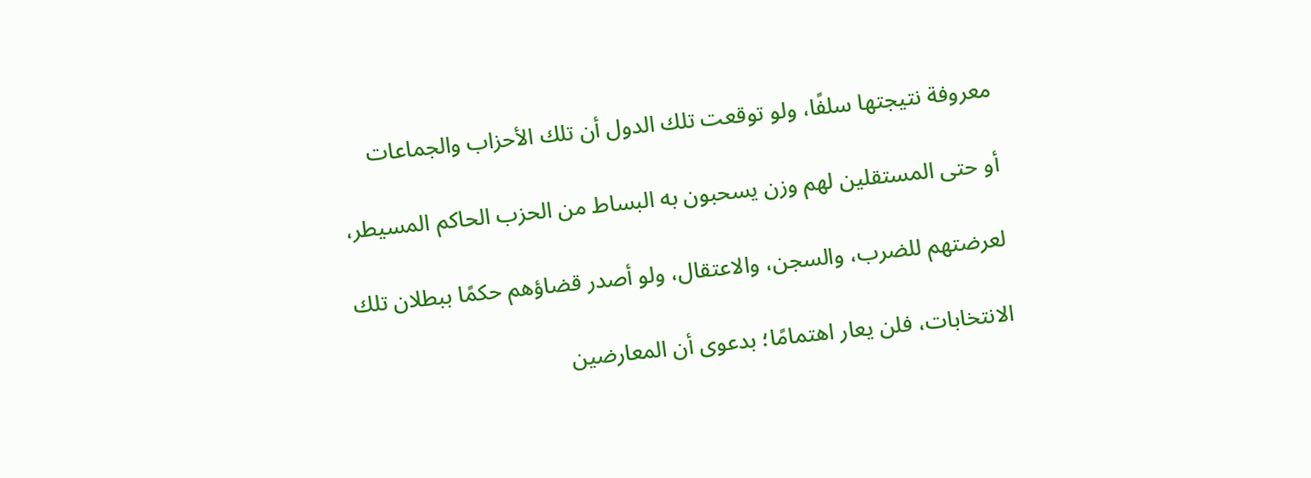معروفة نتيجتها سلفًا، ولو توقعت تلك الدول أن تلك الأحزاب والجماعات

أو حتى المستقلين لهم وزن يسحبون به البساط من الحزب الحاكم المسيطر،

لعرضتهم للضرب، والسجن، والاعتقال، ولو أصدر قضاؤهم حكمًا ببطلان تلك

الانتخابات، فلن يعار اهتمامًا؛ بدعوى أن المعارضين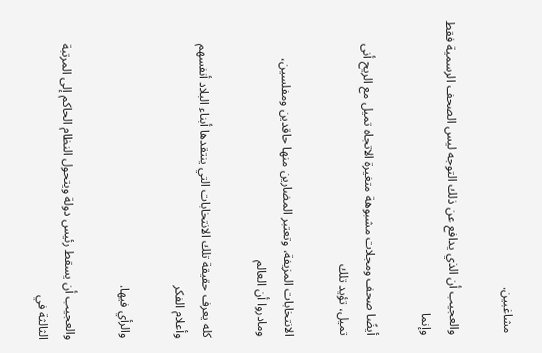مشاغبين.

والعجيب أن الذي يدافع عن ذلك التوجه ليس الصحف الرسمية فقط وإنما

أيضًا صحف ومجلات مشبوهة متغيرة الاتجاه تميل مع الريح أنى تميل، تؤيد تلك

الانتخابات المزيفة، وتعتبر المضارين منها حاقدين ومفلسين، ومادروا أن العالم

كله يعرف حقيقة تلك الانتخابات التي ينتقدها أبناء البلاد أنفسهم وأعلام الفكر

والرأي فيها.

والعجيب أن يسقط رئيس دولة ويتحول النظام الحاكم إلى المرتبة الثالثة في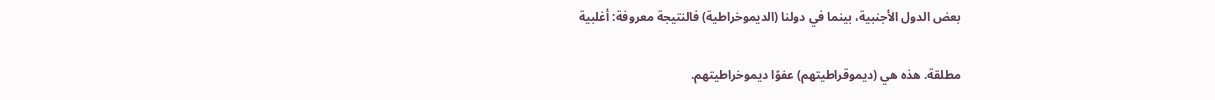بعض الدول الأجنبية، بينما في دولنا (الديموخراطية) فالنتيجة معروفة: أغلبية

مطلقة. هذه هي (ديموقراطيتهم) عفوًا ديموخراطيتهم.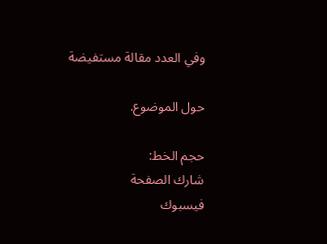وفي العدد مقالة مستفيضة

حول الموضوع.

حجم الخط:
شارك الصفحة
فيسبوك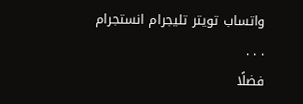واتساب تويتر تليجرام انستجرام
. . .
فضلًا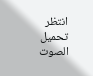انتظر تحميل الصوت